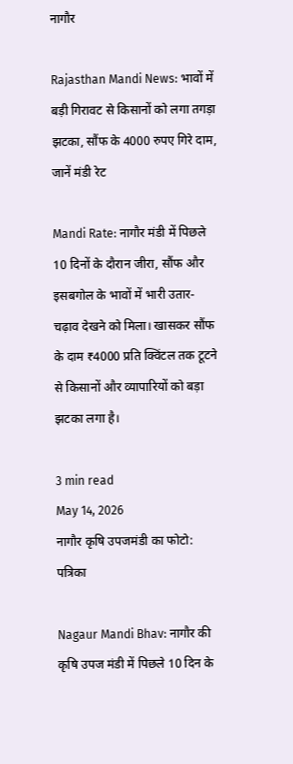नागौर

Rajasthan Mandi News: भावों में बड़ी गिरावट से किसानों को लगा तगड़ा झटका, सौंफ के 4000 रुपए गिरे दाम, जानें मंडी रेट

Mandi Rate: नागौर मंडी में पिछले 10 दिनों के दौरान जीरा, सौंफ और इसबगोल के भावों में भारी उतार-चढ़ाव देखने को मिला। खासकर सौंफ के दाम ₹4000 प्रति क्विंटल तक टूटने से किसानों और व्यापारियों को बड़ा झटका लगा है।

3 min read
May 14, 2026
नागौर कृषि उपजमंडी का फोटो: पत्रिका

Nagaur Mandi Bhav: नागौर की कृषि उपज मंडी में पिछले 10 दिन के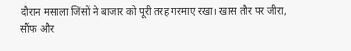दौरान मसाला जिंसों ने बाजार को पूरी तरह गरमाए रखा। खास तौर पर जीरा, सौंफ और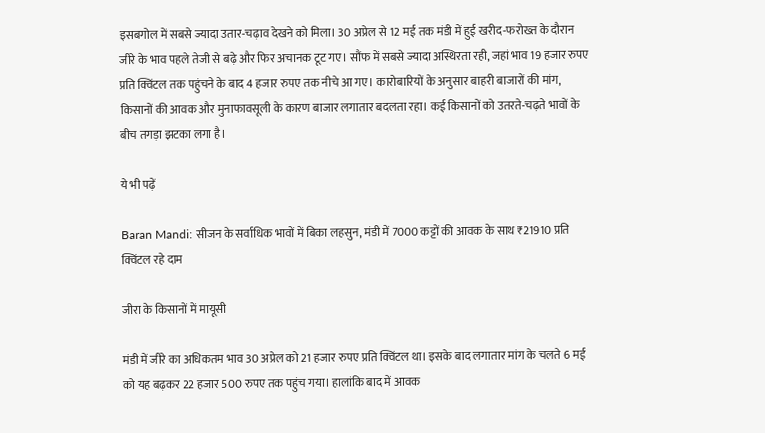इसबगोल में सबसे ज्यादा उतार-चढ़ाव देखने को मिला। 30 अप्रेल से 12 मई तक मंडी में हुई खरीद-फरोख्त के दौरान जीरे के भाव पहले तेजी से बढ़े और फिर अचानक टूट गए। सौंफ में सबसे ज्यादा अस्थिरता रही, जहां भाव 19 हजार रुपए प्रति क्विंटल तक पहुंचने के बाद 4 हजार रुपए तक नीचे आ गए। कारोबारियों के अनुसार बाहरी बाजारों की मांग, किसानों की आवक और मुनाफावसूली के कारण बाजार लगातार बदलता रहा। कई किसानों को उतरते-चढ़ते भावों के बीच तगड़ा झटका लगा है।

ये भी पढ़ें

Baran Mandi: सीजन के सर्वाधिक भावों में बिका लहसुन, मंडी में 7000 कट्टों की आवक के साथ ₹21910 प्रति क्विंटल रहे दाम

जीरा के किसानों में मायूसी

मंडी में जीरे का अधिकतम भाव 30 अप्रेल को 21 हजार रुपए प्रति क्विंटल था। इसके बाद लगातार मांग के चलते 6 मई को यह बढ़कर 22 हजार 500 रुपए तक पहुंच गया। हालांकि बाद में आवक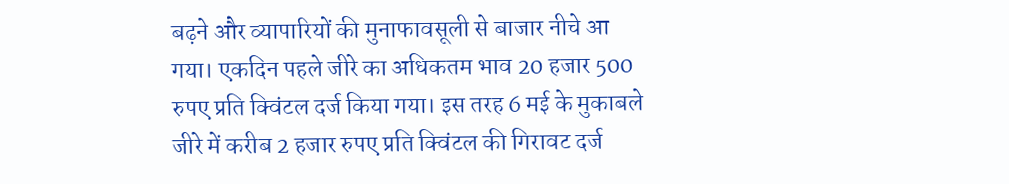बढ़ने और व्यापारियों की मुनाफावसूली से बाजार नीचे आ गया। एकदिन पहले जीरे का अधिकतम भाव 20 हजार 500 रुपए प्रति क्विंटल दर्ज किया गया। इस तरह 6 मई के मुकाबले जीरे में करीब 2 हजार रुपए प्रति क्विंटल की गिरावट दर्ज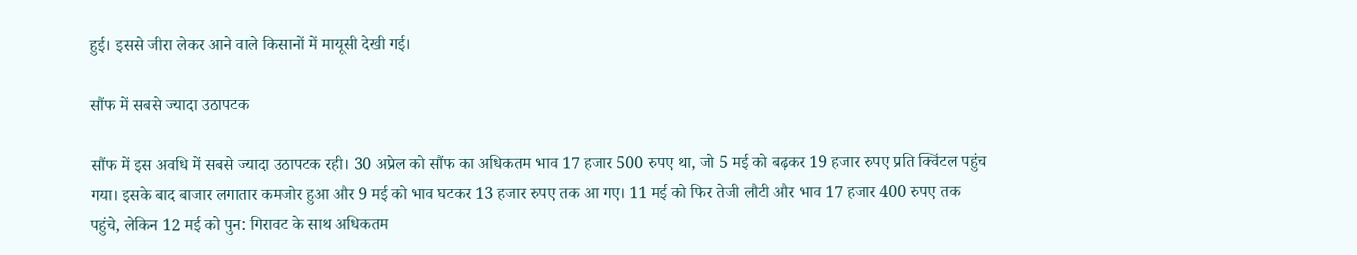हुई। इससे जीरा लेकर आने वाले किसानों में मायूसी देखी गई।

सौंफ में सबसे ज्यादा उठापटक

सौंफ में इस अवधि में सबसे ज्यादा उठापटक रही। 30 अप्रेल को सौंफ का अधिकतम भाव 17 हजार 500 रुपए था, जो 5 मई को बढ़कर 19 हजार रुपए प्रति क्विंटल पहुंच गया। इसके बाद बाजार लगातार कमजोर हुआ और 9 मई को भाव घटकर 13 हजार रुपए तक आ गए। 11 मई को फिर तेजी लौटी और भाव 17 हजार 400 रुपए तक पहुंचे, लेकिन 12 मई को पुन: गिरावट के साथ अधिकतम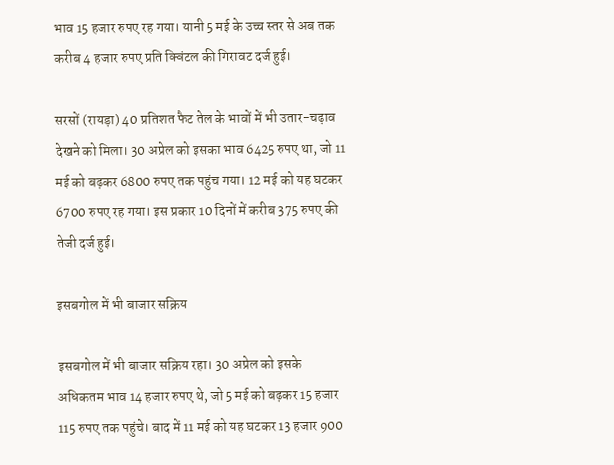भाव 15 हजार रुपए रह गया। यानी 5 मई के उच्च स्तर से अब तक करीब 4 हजार रुपए प्रति क्विंटल की गिरावट दर्ज हुई।

सरसों (रायड़ा) 40 प्रतिशत फैट तेल के भावों में भी उतार-चढ़ाव देखने को मिला। 30 अप्रेल को इसका भाव 6425 रुपए था, जो 11 मई को बढ़कर 6800 रुपए तक पहुंच गया। 12 मई को यह घटकर 6700 रुपए रह गया। इस प्रकार 10 दिनों में करीब 375 रुपए की तेजी दर्ज हुई।

इसबगोल में भी बाजार सक्रिय

इसबगोल में भी बाजार सक्रिय रहा। 30 अप्रेल को इसके अधिकतम भाव 14 हजार रुपए थे, जो 5 मई को बढ़कर 15 हजार 115 रुपए तक पहुंचे। बाद में 11 मई को यह घटकर 13 हजार 900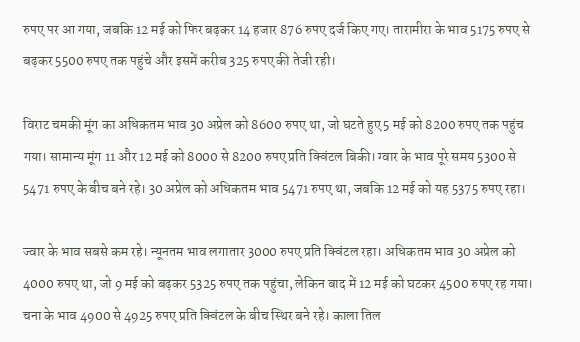रुपए पर आ गया, जबकि 12 मई को फिर बढ़कर 14 हजार 876 रुपए दर्ज किए गए। तारामीरा के भाव 5175 रुपए से बढ़कर 5500 रुपए तक पहुंचे और इसमें करीब 325 रुपए की तेजी रही।

विराट चमकी मूंग का अधिकतम भाव 30 अप्रेल को 8600 रुपए था, जो घटते हुए 5 मई को 8200 रुपए तक पहुंच गया। सामान्य मूंग 11 और 12 मई को 8000 से 8200 रुपए प्रति क्विंटल बिकी। ग्वार के भाव पूरे समय 5300 से 5471 रुपए के बीच बने रहे। 30 अप्रेल को अधिकतम भाव 5471 रुपए था, जबकि 12 मई को यह 5375 रुपए रहा।

ज्वार के भाव सबसे कम रहे। न्यूनतम भाव लगातार 3000 रुपए प्रति क्विंटल रहा। अधिकतम भाव 30 अप्रेल को 4000 रुपए था, जो 9 मई को बढ़कर 5325 रुपए तक पहुंचा, लेकिन बाद में 12 मई को घटकर 4500 रुपए रह गया। चना के भाव 4900 से 4925 रुपए प्रति क्विंटल के बीच स्थिर बने रहे। काला तिल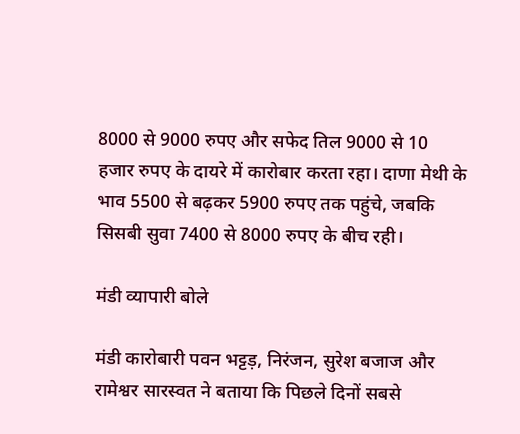8000 से 9000 रुपए और सफेद तिल 9000 से 10 हजार रुपए के दायरे में कारोबार करता रहा। दाणा मेथी के भाव 5500 से बढ़कर 5900 रुपए तक पहुंचे, जबकि सिसबी सुवा 7400 से 8000 रुपए के बीच रही।

मंडी व्यापारी बोले

मंडी कारोबारी पवन भट्टड़, निरंजन, सुरेश बजाज और रामेश्वर सारस्वत ने बताया कि पिछले दिनों सबसे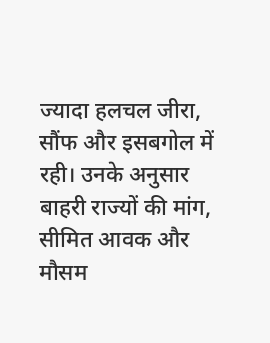ज्यादा हलचल जीरा, सौंफ और इसबगोल में रही। उनके अनुसार बाहरी राज्यों की मांग, सीमित आवक और मौसम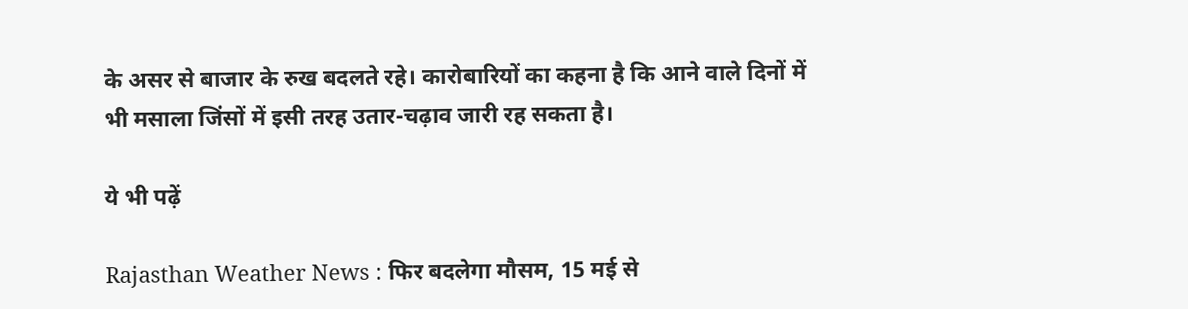के असर से बाजार के रुख बदलते रहे। कारोबारियों का कहना है कि आने वाले दिनों में भी मसाला जिंसों में इसी तरह उतार-चढ़ाव जारी रह सकता है।

ये भी पढ़ें

Rajasthan Weather News : फिर बदलेगा मौसम, 15 मई से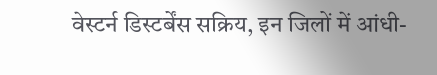वेस्टर्न डिस्टर्बेंस सक्रिय, इन जिलों में आंधी-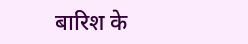बारिश के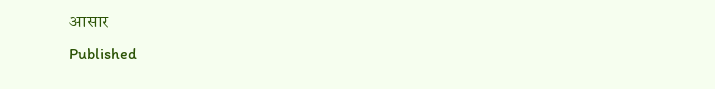आसार
Published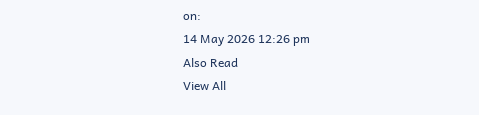on:
14 May 2026 12:26 pm
Also Read
View All